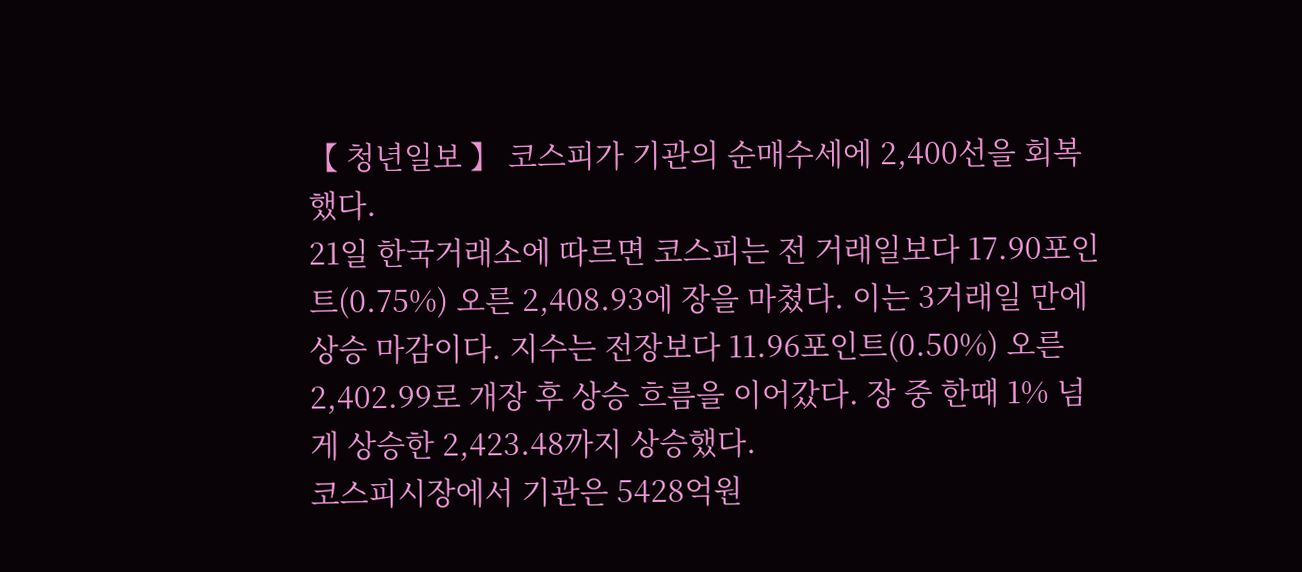【 청년일보 】 코스피가 기관의 순매수세에 2,400선을 회복했다.
21일 한국거래소에 따르면 코스피는 전 거래일보다 17.90포인트(0.75%) 오른 2,408.93에 장을 마쳤다. 이는 3거래일 만에 상승 마감이다. 지수는 전장보다 11.96포인트(0.50%) 오른 2,402.99로 개장 후 상승 흐름을 이어갔다. 장 중 한때 1% 넘게 상승한 2,423.48까지 상승했다.
코스피시장에서 기관은 5428억원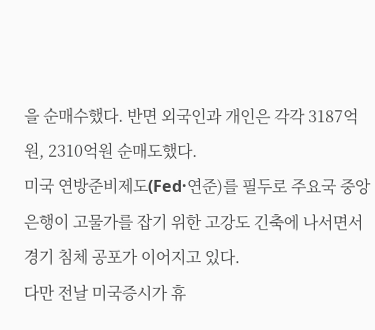을 순매수했다. 반면 외국인과 개인은 각각 3187억원, 2310억원 순매도했다.
미국 연방준비제도(Fed·연준)를 필두로 주요국 중앙은행이 고물가를 잡기 위한 고강도 긴축에 나서면서 경기 침체 공포가 이어지고 있다.
다만 전날 미국증시가 휴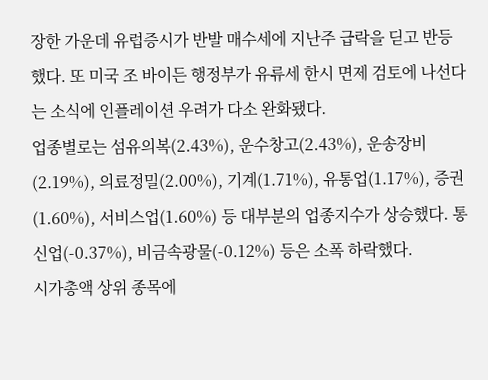장한 가운데 유럽증시가 반발 매수세에 지난주 급락을 딛고 반등했다. 또 미국 조 바이든 행정부가 유류세 한시 면제 검토에 나선다는 소식에 인플레이션 우려가 다소 완화됐다.
업종별로는 섬유의복(2.43%), 운수창고(2.43%), 운송장비(2.19%), 의료정밀(2.00%), 기계(1.71%), 유통업(1.17%), 증권(1.60%), 서비스업(1.60%) 등 대부분의 업종지수가 상승했다. 통신업(-0.37%), 비금속광물(-0.12%) 등은 소폭 하락했다.
시가총액 상위 종목에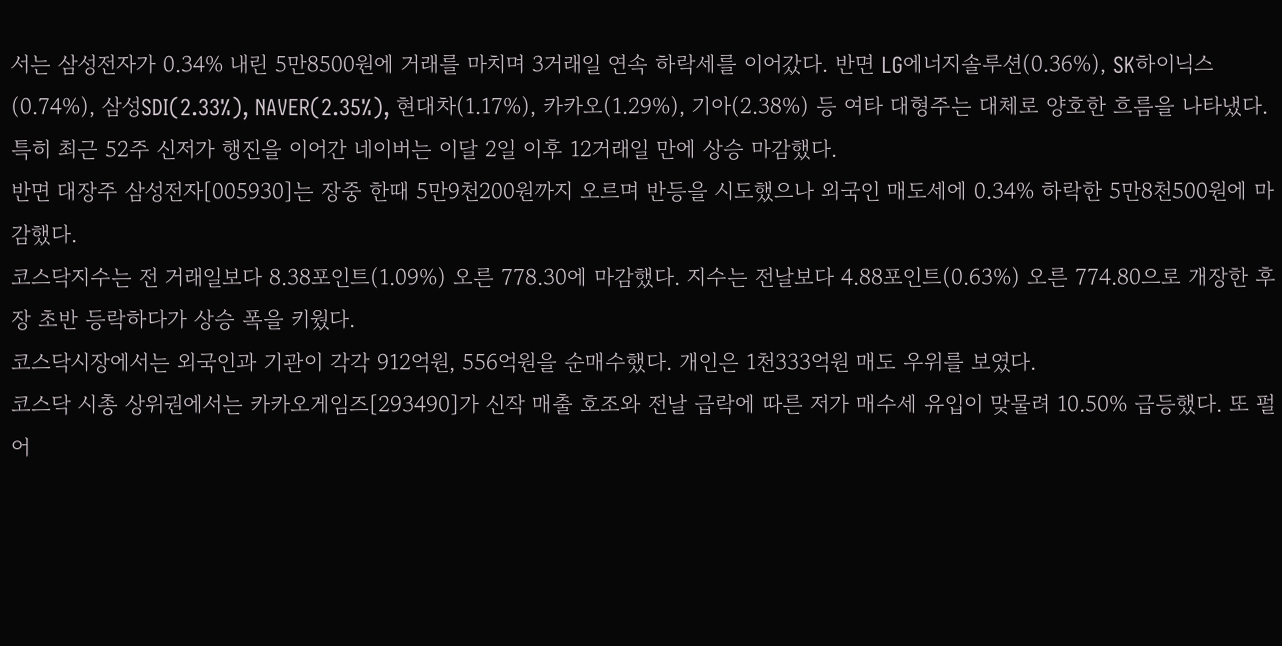서는 삼성전자가 0.34% 내린 5만8500원에 거래를 마치며 3거래일 연속 하락세를 이어갔다. 반면 LG에너지솔루션(0.36%), SK하이닉스(0.74%), 삼성SDI(2.33%), NAVER(2.35%), 현대차(1.17%), 카카오(1.29%), 기아(2.38%) 등 여타 대형주는 대체로 양호한 흐름을 나타냈다.
특히 최근 52주 신저가 행진을 이어간 네이버는 이달 2일 이후 12거래일 만에 상승 마감했다.
반면 대장주 삼성전자[005930]는 장중 한때 5만9천200원까지 오르며 반등을 시도했으나 외국인 매도세에 0.34% 하락한 5만8천500원에 마감했다.
코스닥지수는 전 거래일보다 8.38포인트(1.09%) 오른 778.30에 마감했다. 지수는 전날보다 4.88포인트(0.63%) 오른 774.80으로 개장한 후 장 초반 등락하다가 상승 폭을 키웠다.
코스닥시장에서는 외국인과 기관이 각각 912억원, 556억원을 순매수했다. 개인은 1천333억원 매도 우위를 보였다.
코스닥 시총 상위권에서는 카카오게임즈[293490]가 신작 매출 호조와 전날 급락에 따른 저가 매수세 유입이 맞물려 10.50% 급등했다. 또 펄어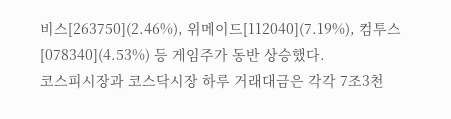비스[263750](2.46%), 위메이드[112040](7.19%), 컴투스[078340](4.53%) 등 게임주가 동반 상승했다.
코스피시장과 코스닥시장 하루 거래대금은 각각 7조3천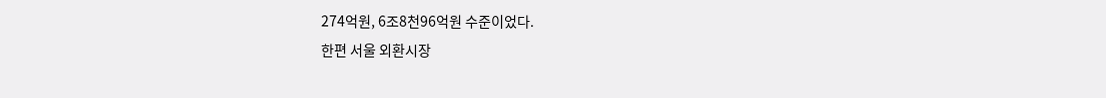274억원, 6조8천96억원 수준이었다.
한편 서울 외환시장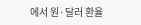에서 원·달러 환율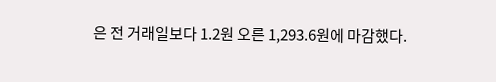은 전 거래일보다 1.2원 오른 1,293.6원에 마감했다.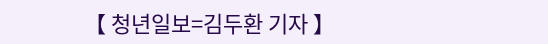【 청년일보=김두환 기자 】